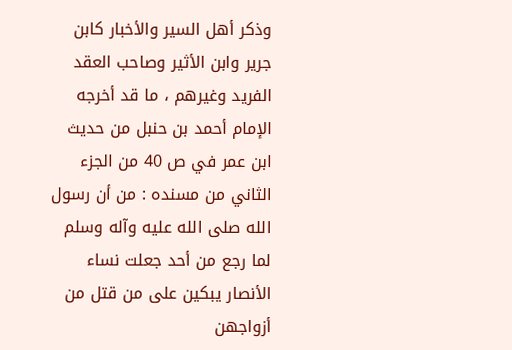وذكر أهل السير والأخبار كابن جرير وابن الأثير وصاحب العقد الفريد وغيرهم ، ما قد أخرجه الإمام أحمد بن حنبل من حديث ابن عمر في ص 40 من الجزء الثاني من مسنده : من أن رسول الله صلى الله عليه وآله وسلم لما رجع من أحد جعلت نساء الأنصار يبكين على من قتل من أزواجهن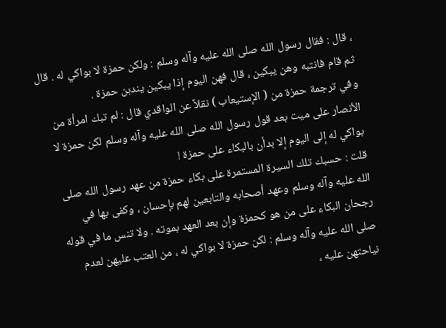، قال : فقال رسول الله صلى الله عليه وآله وسلم : ولكن حمزة لا بواكي له . قال ثم قام فانتبه وهن يبكين ، قال فهن اليوم إذا يبكين يندبن حمزة .
وفي ترجمة حمزة من ( الإستيعاب ) نقلاً عن الواقدي قال : لم تبك امرأة من الأنصار على ميت بعد قول رسول الله صلى الله عليه وآله وسلم لكن حمزة لا بواكي له إلى اليوم إلا بدأن بالبكاء على حمزة !
قلت : حسبك تلك السيرة المستمرة على بكاء حمزة من عهد رسول الله صلى الله عليه وآله وسلم وعهد أصحابه والتابعين لهم بإحسان ، وكفى بها في رجحان البكاء على من هو كحمزة وإن بعد العهد بموته . ولا تنس ما في قوله صلى الله عليه وآله وسلم : لكن حمزة لا بواكي له ، من العتب عليهن لعدم نياحتهن عليه ،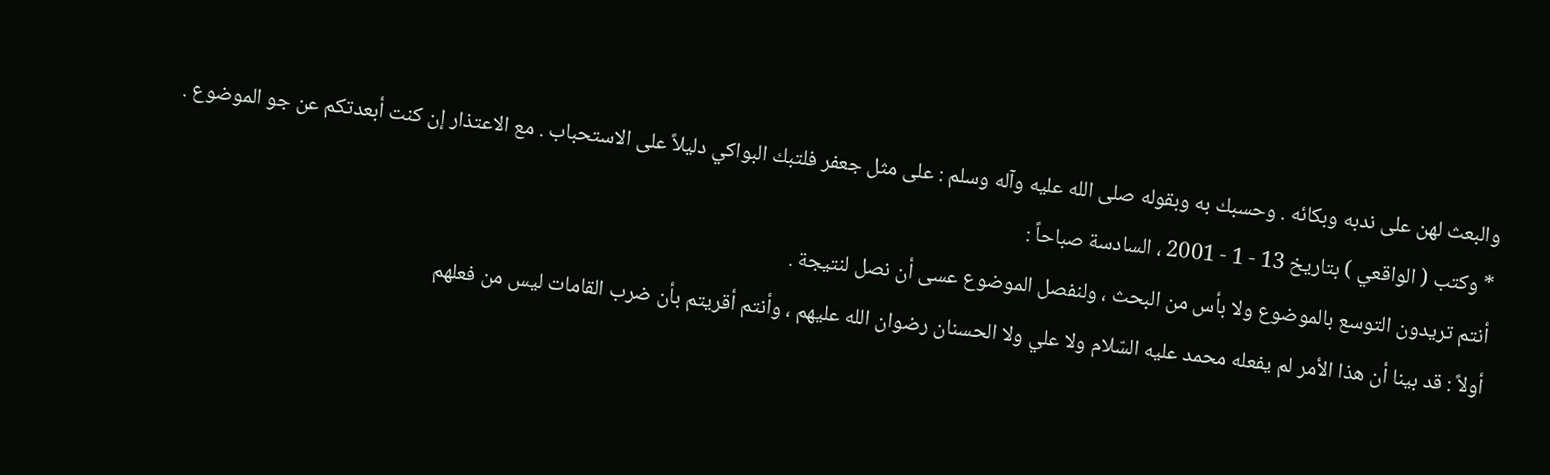والبعث لهن على ندبه وبكائه . وحسبك به وبقوله صلى الله عليه وآله وسلم : على مثل جعفر فلتبك البواكي دليلاً على الاستحباب . مع الاعتذار إن كنت أبعدتكم عن جو الموضوع .
* وكتب ( الواقعي ) بتاريخ 13 - 1 - 2001 ، السادسة صباحاً :
أنتم تريدون التوسع بالموضوع ولا بأس من البحث ، ولنفصل الموضوع عسى أن نصل لنتيجة .
أولاً : قد بينا أن هذا الأمر لم يفعله محمد عليه السّلام ولا علي ولا الحسنان رضوان الله عليهم ، وأنتم أقريتم بأن ضرب القامات ليس من فعلهم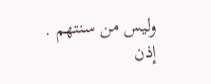وليس من سنتهم . إذن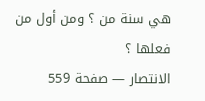هي سنة من ؟ ومن أول من فعلها ؟
الانتصار — صفحة 559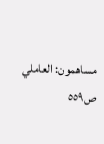مساهمون: العاملي
ص٥٥٩